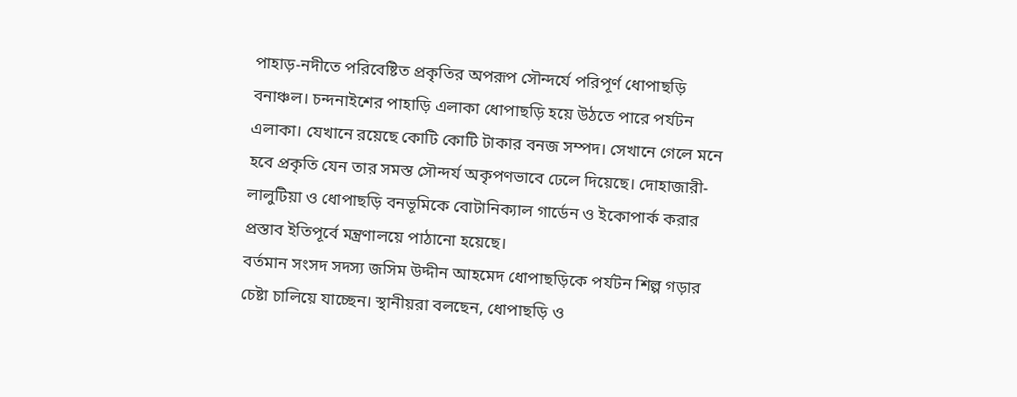পাহাড়-নদীতে পরিবেষ্টিত প্রকৃতির অপরূপ সৌন্দর্যে পরিপূর্ণ ধোপাছড়ি বনাঞ্চল। চন্দনাইশের পাহাড়ি এলাকা ধোপাছড়ি হয়ে উঠতে পারে পর্যটন এলাকা। যেখানে রয়েছে কোটি কোটি টাকার বনজ সম্পদ। সেখানে গেলে মনে হবে প্রকৃতি যেন তার সমস্ত সৌন্দর্য অকৃপণভাবে ঢেলে দিয়েছে। দোহাজারী-লালুটিয়া ও ধোপাছড়ি বনভূমিকে বোটানিক্যাল গার্ডেন ও ইকোপার্ক করার প্রস্তাব ইতিপূর্বে মন্ত্রণালয়ে পাঠানো হয়েছে।
বর্তমান সংসদ সদস্য জসিম উদ্দীন আহমেদ ধোপাছড়িকে পর্যটন শিল্প গড়ার চেষ্টা চালিয়ে যাচ্ছেন। স্থানীয়রা বলছেন, ধোপাছড়ি ও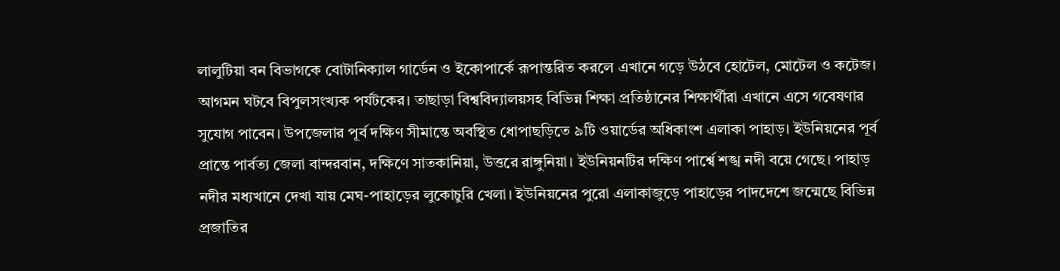লালুটিয়া বন বিভাগকে বোটানিক্যাল গার্ডেন ও ইকোপার্কে রূপান্তরিত করলে এখানে গড়ে উঠবে হোটেল, মোটেল ও কটেজ। আগমন ঘটবে বিপুলসংখ্যক পর্যটকের। তাছাড়া বিশ্ববিদ্যালয়সহ বিভিন্ন শিক্ষা প্রতিষ্ঠানের শিক্ষার্থীরা এখানে এসে গবেষণার সুযোগ পাবেন। উপজেলার পূর্ব দক্ষিণ সীমান্তে অবস্থিত ধোপাছড়িতে ৯টি ওয়ার্ডের অধিকাংশ এলাকা পাহাড়। ইউনিয়নের পূর্ব প্রান্তে পার্বত্য জেলা বান্দরবান, দক্ষিণে সাতকানিয়া, উত্তরে রাঙ্গুনিয়া। ইউনিয়নটির দক্ষিণ পার্শ্বে শঙ্খ নদী বয়ে গেছে। পাহাড় নদীর মধ্যখানে দেখা যায় মেঘ-পাহাড়ের লুকোচুরি খেলা। ইউনিয়নের পুরো এলাকাজুড়ে পাহাড়ের পাদদেশে জন্মেছে বিভিন্ন প্রজাতির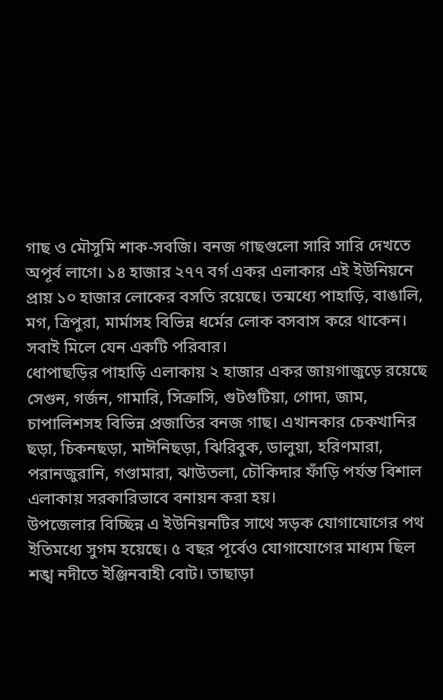গাছ ও মৌসুমি শাক-সবজি। বনজ গাছগুলো সারি সারি দেখতে অপূর্ব লাগে। ১৪ হাজার ২৭৭ বর্গ একর এলাকার এই ইউনিয়নে প্রায় ১০ হাজার লোকের বসতি রয়েছে। তন্মধ্যে পাহাড়ি, বাঙালি, মগ, ত্রিপুরা, মার্মাসহ বিভিন্ন ধর্মের লোক বসবাস করে থাকেন। সবাই মিলে যেন একটি পরিবার।
ধোপাছড়ির পাহাড়ি এলাকায় ২ হাজার একর জায়গাজুড়ে রয়েছে সেগুন, গর্জন, গামারি, সিক্রাসি, গুটগুটিয়া, গোদা, জাম, চাপালিশসহ বিভিন্ন প্রজাতির বনজ গাছ। এখানকার চেকখানির ছড়া, চিকনছড়া, মাঈনিছড়া, ঝিরিবুক, ডালুয়া, হরিণমারা, পরানজুরানি, গণ্ডামারা, ঝাউতলা, চৌকিদার ফাঁড়ি পর্যন্ত বিশাল এলাকায় সরকারিভাবে বনায়ন করা হয়।
উপজেলার বিচ্ছিন্ন এ ইউনিয়নটির সাথে সড়ক যোগাযোগের পথ ইতিমধ্যে সুগম হয়েছে। ৫ বছর পূর্বেও যোগাযোগের মাধ্যম ছিল শঙ্খ নদীতে ইঞ্জিনবাহী বোট। তাছাড়া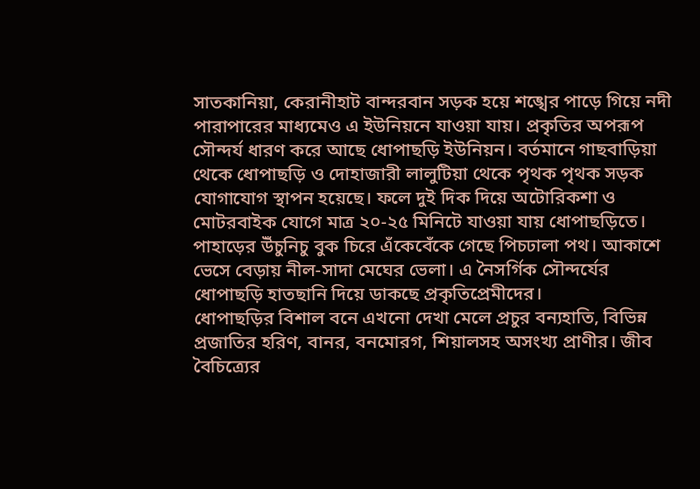সাতকানিয়া, কেরানীহাট বান্দরবান সড়ক হয়ে শঙ্খের পাড়ে গিয়ে নদী পারাপারের মাধ্যমেও এ ইউনিয়নে যাওয়া যায়। প্রকৃতির অপরূপ সৌন্দর্য ধারণ করে আছে ধোপাছড়ি ইউনিয়ন। বর্তমানে গাছবাড়িয়া থেকে ধোপাছড়ি ও দোহাজারী লালুটিয়া থেকে পৃথক পৃথক সড়ক যোগাযোগ স্থাপন হয়েছে। ফলে দুই দিক দিয়ে অটোরিকশা ও মোটরবাইক যোগে মাত্র ২০-২৫ মিনিটে যাওয়া যায় ধোপাছড়িতে। পাহাড়ের উঁচুনিচু বুক চিরে এঁকেবেঁকে গেছে পিচঢালা পথ। আকাশে ভেসে বেড়ায় নীল-সাদা মেঘের ভেলা। এ নৈসর্গিক সৌন্দর্যের ধোপাছড়ি হাতছানি দিয়ে ডাকছে প্রকৃতিপ্রেমীদের।
ধোপাছড়ির বিশাল বনে এখনো দেখা মেলে প্রচুর বন্যহাতি, বিভিন্ন প্রজাতির হরিণ, বানর, বনমোরগ, শিয়ালসহ অসংখ্য প্রাণীর। জীব বৈচিত্র্যের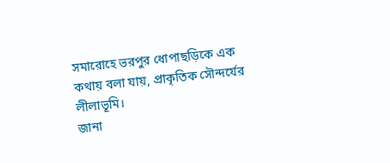সমারোহে ভরপুর ধোপাছড়িকে এক কথায় বলা যায়, প্রাকৃতিক সৌন্দর্যের লীলাভূমি।
জানা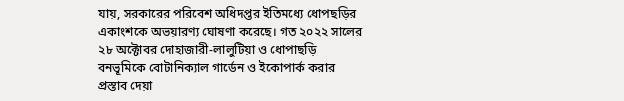যায়, সরকারের পরিবেশ অধিদপ্তর ইতিমধ্যে ধোপছড়ির একাংশকে অভয়ারণ্য ঘোষণা করেছে। গত ২০২২ সালের ২৮ অক্টোবর দোহাজারী-লালুটিয়া ও ধোপাছড়ি বনভূমিকে বোটানিক্যাল গার্ডেন ও ইকোপার্ক করার প্রস্তাব দেয়া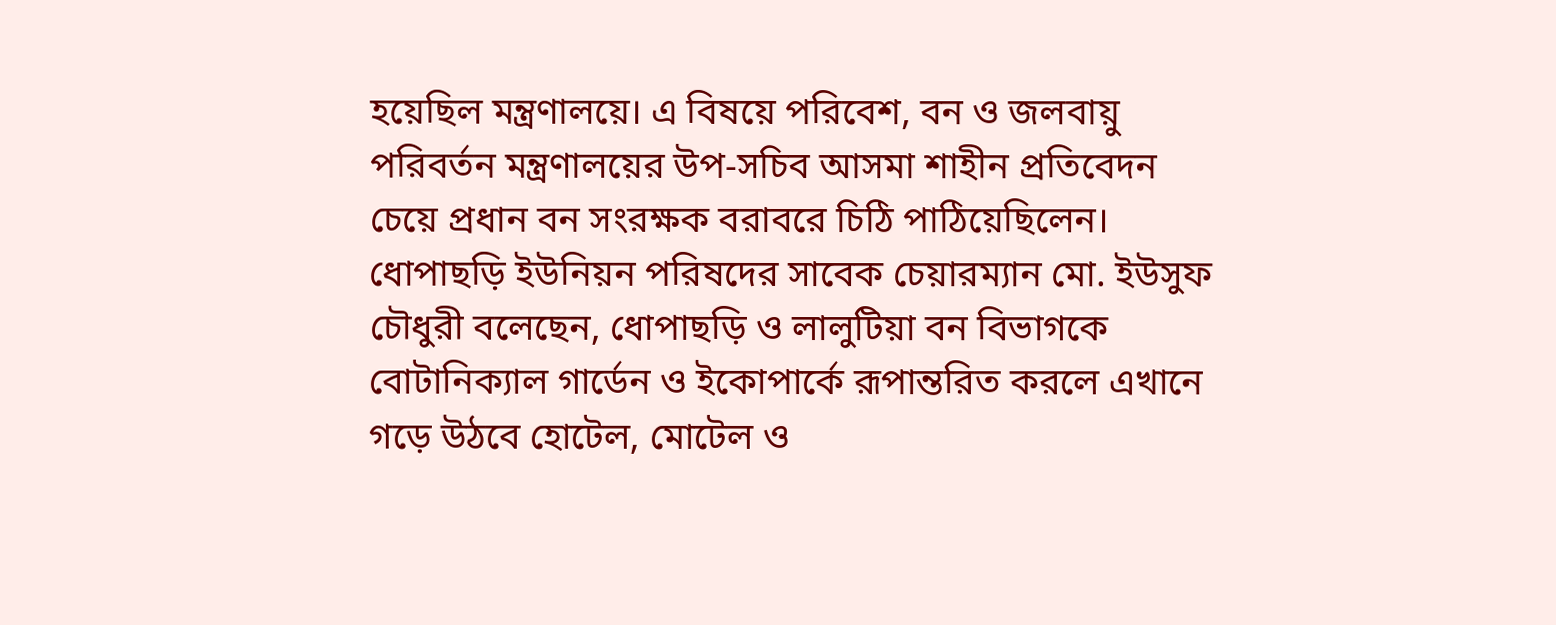হয়েছিল মন্ত্রণালয়ে। এ বিষয়ে পরিবেশ, বন ও জলবায়ু পরিবর্তন মন্ত্রণালয়ের উপ-সচিব আসমা শাহীন প্রতিবেদন চেয়ে প্রধান বন সংরক্ষক বরাবরে চিঠি পাঠিয়েছিলেন।
ধোপাছড়ি ইউনিয়ন পরিষদের সাবেক চেয়ারম্যান মো. ইউসুফ চৌধুরী বলেছেন, ধোপাছড়ি ও লালুটিয়া বন বিভাগকে বোটানিক্যাল গার্ডেন ও ইকোপার্কে রূপান্তরিত করলে এখানে গড়ে উঠবে হোটেল, মোটেল ও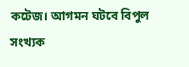কটেজ। আগমন ঘটবে বিপুল সংখ্যক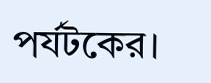পর্যটকের।